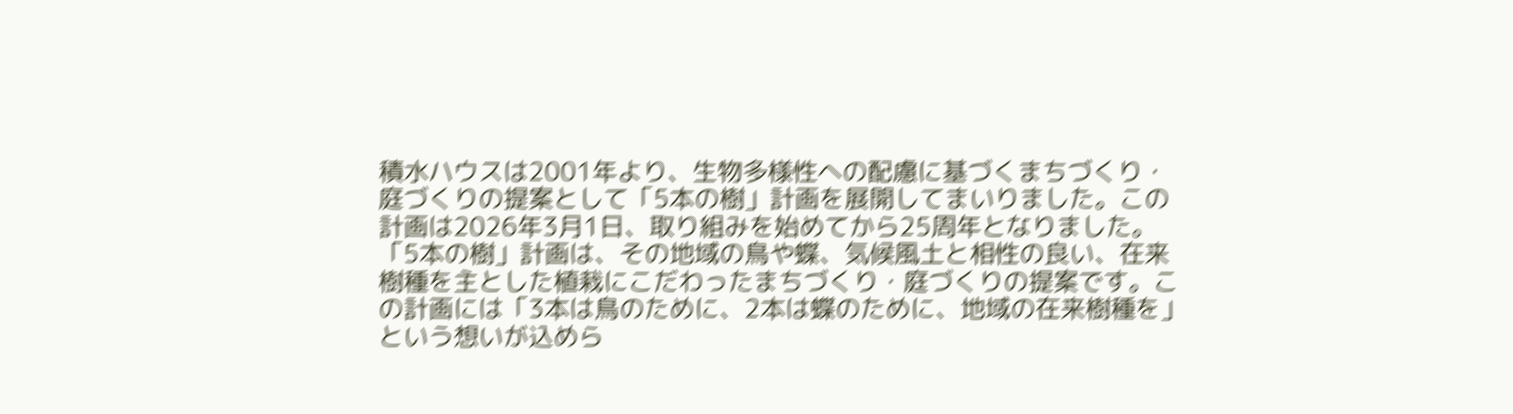積水ハウスは2001年より、生物多様性への配慮に基づくまちづくり・庭づくりの提案として「5本の樹」計画を展開してまいりました。この計画は2026年3月1日、取り組みを始めてから25周年となりました。
「5本の樹」計画は、その地域の鳥や蝶、気候風土と相性の良い、在来樹種を主とした植栽にこだわったまちづくり・庭づくりの提案です。この計画には「3本は鳥のために、2本は蝶のために、地域の在来樹種を」という想いが込めら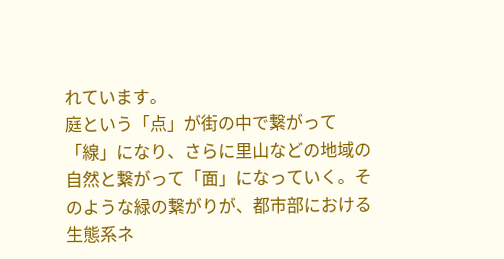れています。
庭という「点」が街の中で繋がって「線」になり、さらに里山などの地域の自然と繋がって「面」になっていく。そのような緑の繋がりが、都市部における生態系ネ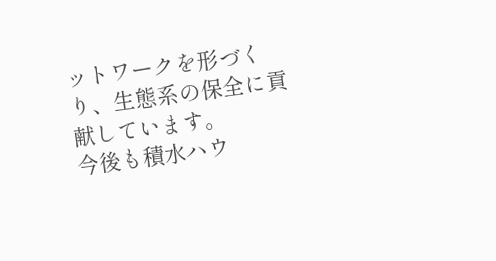ットワークを形づくり、生態系の保全に貢献しています。
今後も積水ハウ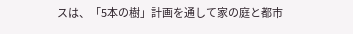スは、「5本の樹」計画を通して家の庭と都市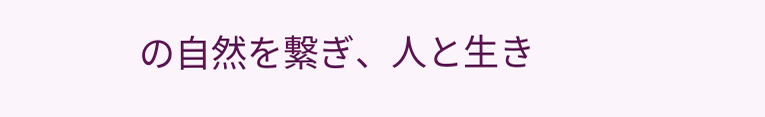の自然を繋ぎ、人と生き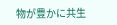物が豊かに共生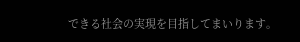できる社会の実現を目指してまいります。